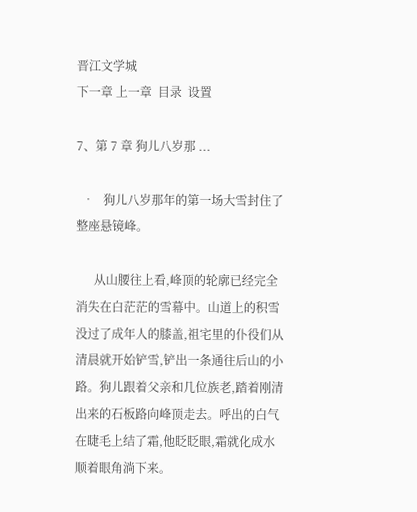晋江文学城
下一章 上一章  目录  设置

7、第 7 章 狗儿八岁那 ...

  •   狗儿八岁那年的第一场大雪封住了整座悬镜峰。

      从山腰往上看,峰顶的轮廓已经完全消失在白茫茫的雪幕中。山道上的积雪没过了成年人的膝盖,祖宅里的仆役们从清晨就开始铲雪,铲出一条通往后山的小路。狗儿跟着父亲和几位族老,踏着刚清出来的石板路向峰顶走去。呼出的白气在睫毛上结了霜,他眨眨眼,霜就化成水顺着眼角淌下来。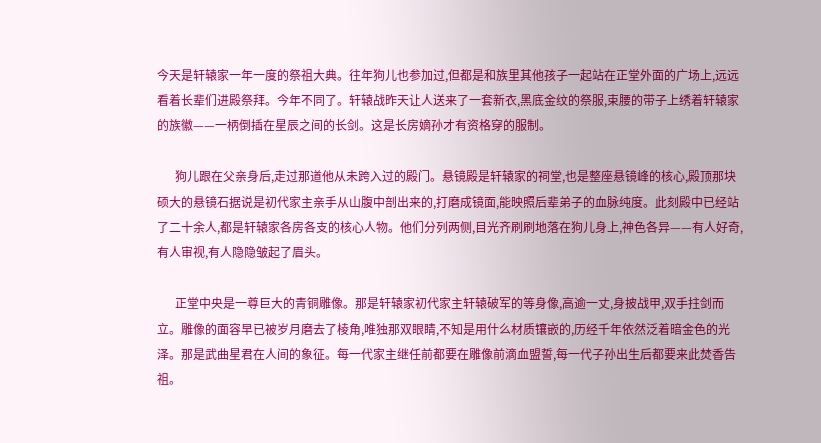今天是轩辕家一年一度的祭祖大典。往年狗儿也参加过,但都是和族里其他孩子一起站在正堂外面的广场上,远远看着长辈们进殿祭拜。今年不同了。轩辕战昨天让人送来了一套新衣,黑底金纹的祭服,束腰的带子上绣着轩辕家的族徽——一柄倒插在星辰之间的长剑。这是长房嫡孙才有资格穿的服制。

      狗儿跟在父亲身后,走过那道他从未跨入过的殿门。悬镜殿是轩辕家的祠堂,也是整座悬镜峰的核心,殿顶那块硕大的悬镜石据说是初代家主亲手从山腹中剖出来的,打磨成镜面,能映照后辈弟子的血脉纯度。此刻殿中已经站了二十余人,都是轩辕家各房各支的核心人物。他们分列两侧,目光齐刷刷地落在狗儿身上,神色各异——有人好奇,有人审视,有人隐隐皱起了眉头。

      正堂中央是一尊巨大的青铜雕像。那是轩辕家初代家主轩辕破军的等身像,高逾一丈,身披战甲,双手拄剑而立。雕像的面容早已被岁月磨去了棱角,唯独那双眼睛,不知是用什么材质镶嵌的,历经千年依然泛着暗金色的光泽。那是武曲星君在人间的象征。每一代家主继任前都要在雕像前滴血盟誓,每一代子孙出生后都要来此焚香告祖。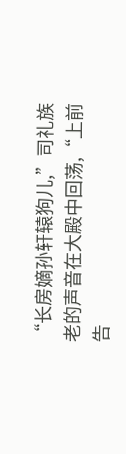“长房嫡孙轩辕狗儿,”司礼族老的声音在大殿中回荡,“上前告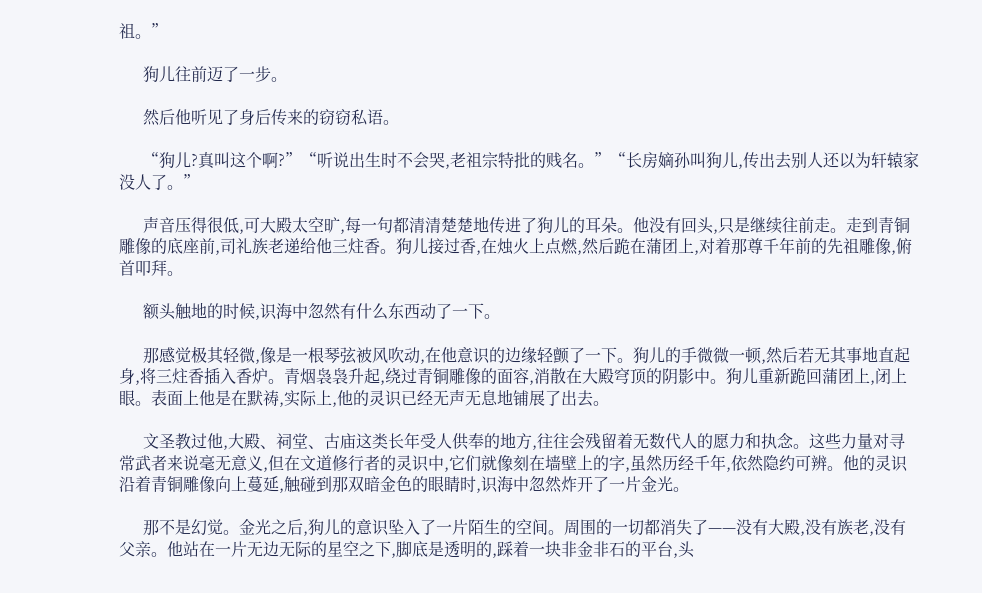祖。”

      狗儿往前迈了一步。

      然后他听见了身后传来的窃窃私语。

      “狗儿?真叫这个啊?”“听说出生时不会哭,老祖宗特批的贱名。”“长房嫡孙叫狗儿,传出去别人还以为轩辕家没人了。”

      声音压得很低,可大殿太空旷,每一句都清清楚楚地传进了狗儿的耳朵。他没有回头,只是继续往前走。走到青铜雕像的底座前,司礼族老递给他三炷香。狗儿接过香,在烛火上点燃,然后跪在蒲团上,对着那尊千年前的先祖雕像,俯首叩拜。

      额头触地的时候,识海中忽然有什么东西动了一下。

      那感觉极其轻微,像是一根琴弦被风吹动,在他意识的边缘轻颤了一下。狗儿的手微微一顿,然后若无其事地直起身,将三炷香插入香炉。青烟袅袅升起,绕过青铜雕像的面容,消散在大殿穹顶的阴影中。狗儿重新跪回蒲团上,闭上眼。表面上他是在默祷,实际上,他的灵识已经无声无息地铺展了出去。

      文圣教过他,大殿、祠堂、古庙这类长年受人供奉的地方,往往会残留着无数代人的愿力和执念。这些力量对寻常武者来说毫无意义,但在文道修行者的灵识中,它们就像刻在墙壁上的字,虽然历经千年,依然隐约可辨。他的灵识沿着青铜雕像向上蔓延,触碰到那双暗金色的眼睛时,识海中忽然炸开了一片金光。

      那不是幻觉。金光之后,狗儿的意识坠入了一片陌生的空间。周围的一切都消失了——没有大殿,没有族老,没有父亲。他站在一片无边无际的星空之下,脚底是透明的,踩着一块非金非石的平台,头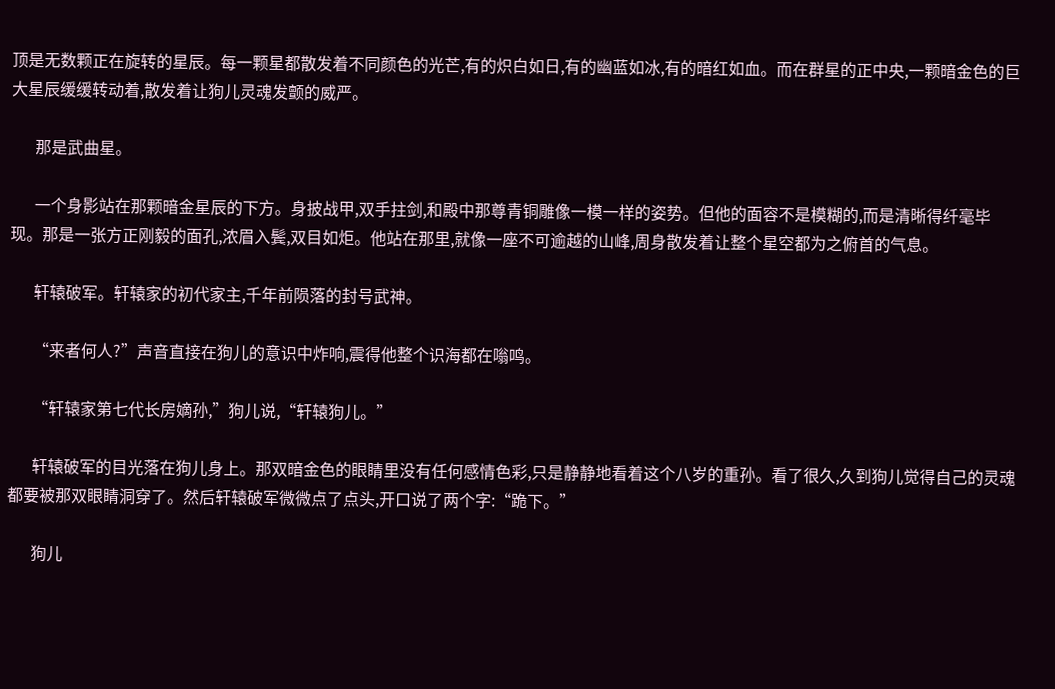顶是无数颗正在旋转的星辰。每一颗星都散发着不同颜色的光芒,有的炽白如日,有的幽蓝如冰,有的暗红如血。而在群星的正中央,一颗暗金色的巨大星辰缓缓转动着,散发着让狗儿灵魂发颤的威严。

      那是武曲星。

      一个身影站在那颗暗金星辰的下方。身披战甲,双手拄剑,和殿中那尊青铜雕像一模一样的姿势。但他的面容不是模糊的,而是清晰得纤毫毕现。那是一张方正刚毅的面孔,浓眉入鬓,双目如炬。他站在那里,就像一座不可逾越的山峰,周身散发着让整个星空都为之俯首的气息。

      轩辕破军。轩辕家的初代家主,千年前陨落的封号武神。

      “来者何人?”声音直接在狗儿的意识中炸响,震得他整个识海都在嗡鸣。

      “轩辕家第七代长房嫡孙,”狗儿说,“轩辕狗儿。”

      轩辕破军的目光落在狗儿身上。那双暗金色的眼睛里没有任何感情色彩,只是静静地看着这个八岁的重孙。看了很久,久到狗儿觉得自己的灵魂都要被那双眼睛洞穿了。然后轩辕破军微微点了点头,开口说了两个字:“跪下。”

      狗儿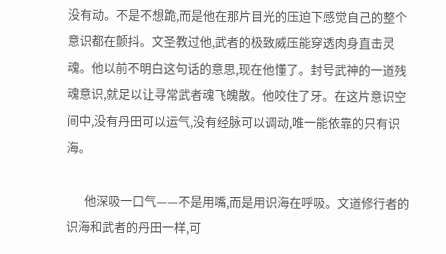没有动。不是不想跪,而是他在那片目光的压迫下感觉自己的整个意识都在颤抖。文圣教过他,武者的极致威压能穿透肉身直击灵魂。他以前不明白这句话的意思,现在他懂了。封号武神的一道残魂意识,就足以让寻常武者魂飞魄散。他咬住了牙。在这片意识空间中,没有丹田可以运气,没有经脉可以调动,唯一能依靠的只有识海。

      他深吸一口气——不是用嘴,而是用识海在呼吸。文道修行者的识海和武者的丹田一样,可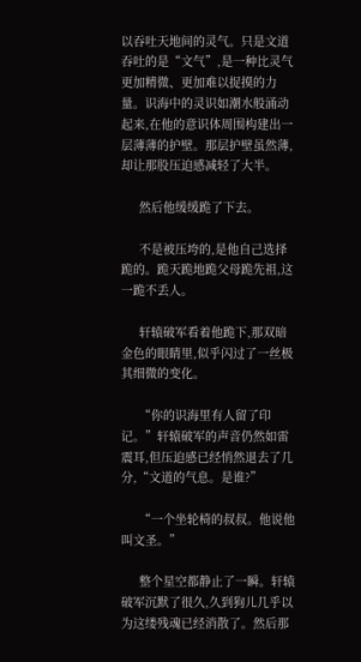以吞吐天地间的灵气。只是文道吞吐的是“文气”,是一种比灵气更加精微、更加难以捉摸的力量。识海中的灵识如潮水般涌动起来,在他的意识体周围构建出一层薄薄的护壁。那层护壁虽然薄,却让那股压迫感减轻了大半。

      然后他缓缓跪了下去。

      不是被压垮的,是他自己选择跪的。跪天跪地跪父母跪先祖,这一跪不丢人。

      轩辕破军看着他跪下,那双暗金色的眼睛里,似乎闪过了一丝极其细微的变化。

      “你的识海里有人留了印记。”轩辕破军的声音仍然如雷震耳,但压迫感已经悄然退去了几分,“文道的气息。是谁?”

      “一个坐轮椅的叔叔。他说他叫文圣。”

      整个星空都静止了一瞬。轩辕破军沉默了很久,久到狗儿几乎以为这缕残魂已经消散了。然后那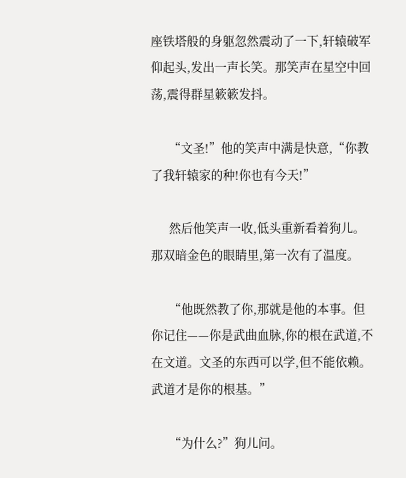座铁塔般的身躯忽然震动了一下,轩辕破军仰起头,发出一声长笑。那笑声在星空中回荡,震得群星簌簌发抖。

      “文圣!”他的笑声中满是快意,“你教了我轩辕家的种!你也有今天!”

      然后他笑声一收,低头重新看着狗儿。那双暗金色的眼睛里,第一次有了温度。

      “他既然教了你,那就是他的本事。但你记住——你是武曲血脉,你的根在武道,不在文道。文圣的东西可以学,但不能依赖。武道才是你的根基。”

      “为什么?”狗儿问。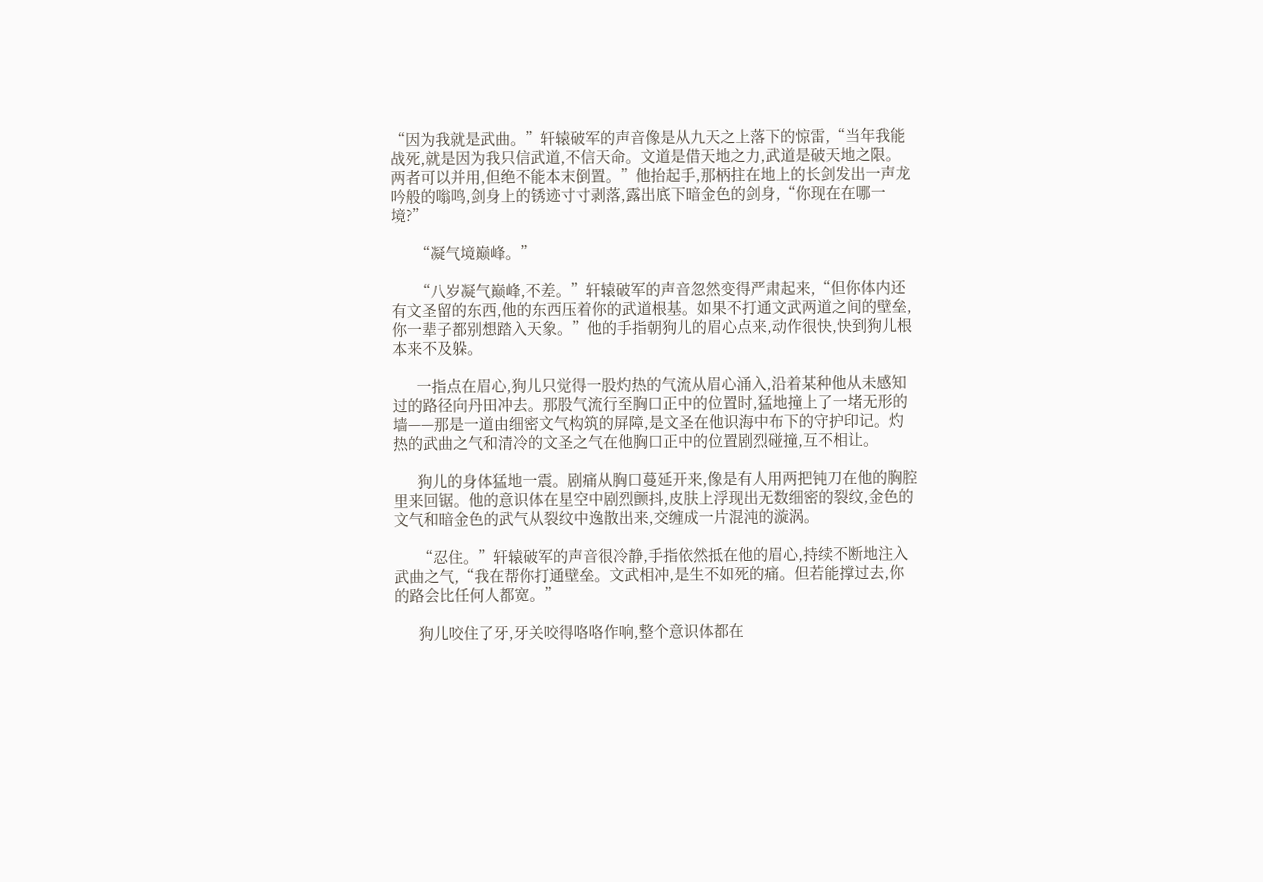“因为我就是武曲。”轩辕破军的声音像是从九天之上落下的惊雷,“当年我能战死,就是因为我只信武道,不信天命。文道是借天地之力,武道是破天地之限。两者可以并用,但绝不能本末倒置。”他抬起手,那柄拄在地上的长剑发出一声龙吟般的嗡鸣,剑身上的锈迹寸寸剥落,露出底下暗金色的剑身,“你现在在哪一境?”

      “凝气境巅峰。”

      “八岁凝气巅峰,不差。”轩辕破军的声音忽然变得严肃起来,“但你体内还有文圣留的东西,他的东西压着你的武道根基。如果不打通文武两道之间的壁垒,你一辈子都别想踏入天象。”他的手指朝狗儿的眉心点来,动作很快,快到狗儿根本来不及躲。

      一指点在眉心,狗儿只觉得一股灼热的气流从眉心涌入,沿着某种他从未感知过的路径向丹田冲去。那股气流行至胸口正中的位置时,猛地撞上了一堵无形的墙——那是一道由细密文气构筑的屏障,是文圣在他识海中布下的守护印记。灼热的武曲之气和清冷的文圣之气在他胸口正中的位置剧烈碰撞,互不相让。

      狗儿的身体猛地一震。剧痛从胸口蔓延开来,像是有人用两把钝刀在他的胸腔里来回锯。他的意识体在星空中剧烈颤抖,皮肤上浮现出无数细密的裂纹,金色的文气和暗金色的武气从裂纹中逸散出来,交缠成一片混沌的漩涡。

      “忍住。”轩辕破军的声音很冷静,手指依然抵在他的眉心,持续不断地注入武曲之气,“我在帮你打通壁垒。文武相冲,是生不如死的痛。但若能撑过去,你的路会比任何人都宽。”

      狗儿咬住了牙,牙关咬得咯咯作响,整个意识体都在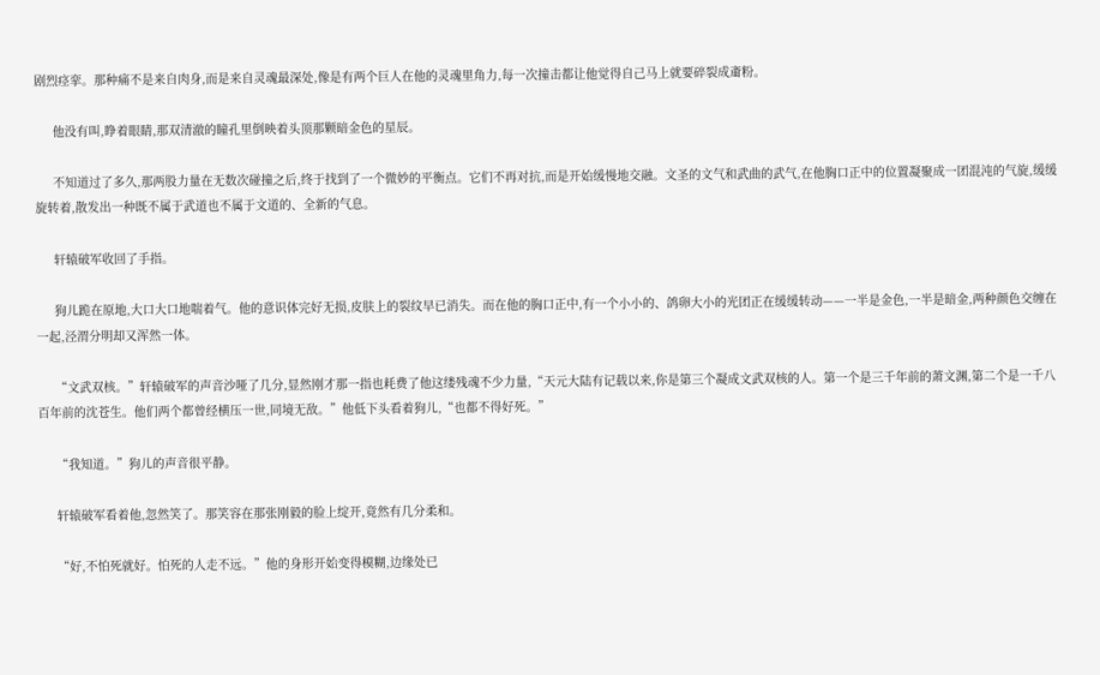剧烈痉挛。那种痛不是来自肉身,而是来自灵魂最深处,像是有两个巨人在他的灵魂里角力,每一次撞击都让他觉得自己马上就要碎裂成齑粉。

      他没有叫,睁着眼睛,那双清澈的瞳孔里倒映着头顶那颗暗金色的星辰。

      不知道过了多久,那两股力量在无数次碰撞之后,终于找到了一个微妙的平衡点。它们不再对抗,而是开始缓慢地交融。文圣的文气和武曲的武气,在他胸口正中的位置凝聚成一团混沌的气旋,缓缓旋转着,散发出一种既不属于武道也不属于文道的、全新的气息。

      轩辕破军收回了手指。

      狗儿跪在原地,大口大口地喘着气。他的意识体完好无损,皮肤上的裂纹早已消失。而在他的胸口正中,有一个小小的、鸽卵大小的光团正在缓缓转动——一半是金色,一半是暗金,两种颜色交缠在一起,泾渭分明却又浑然一体。

      “文武双核。”轩辕破军的声音沙哑了几分,显然刚才那一指也耗费了他这缕残魂不少力量,“天元大陆有记载以来,你是第三个凝成文武双核的人。第一个是三千年前的萧文渊,第二个是一千八百年前的沈苍生。他们两个都曾经横压一世,同境无敌。”他低下头看着狗儿,“也都不得好死。”

      “我知道。”狗儿的声音很平静。

      轩辕破军看着他,忽然笑了。那笑容在那张刚毅的脸上绽开,竟然有几分柔和。

      “好,不怕死就好。怕死的人走不远。”他的身形开始变得模糊,边缘处已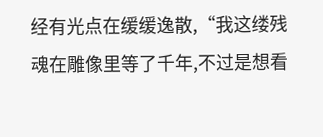经有光点在缓缓逸散,“我这缕残魂在雕像里等了千年,不过是想看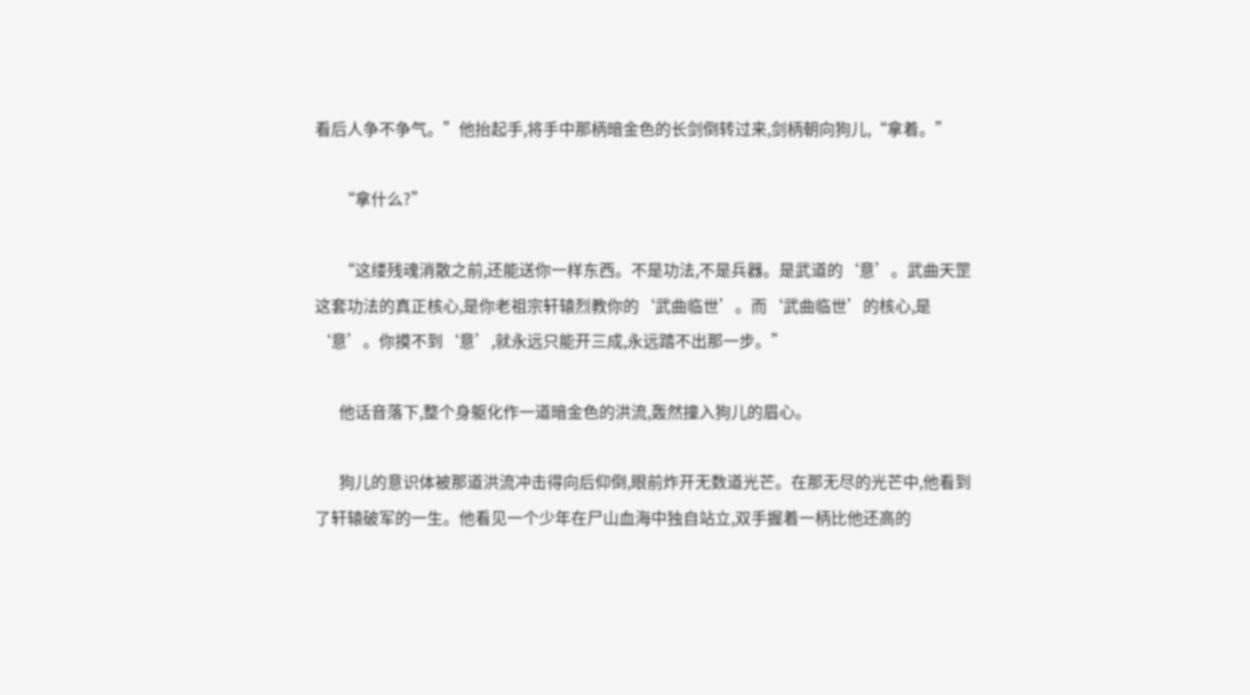看后人争不争气。”他抬起手,将手中那柄暗金色的长剑倒转过来,剑柄朝向狗儿,“拿着。”

      “拿什么?”

      “这缕残魂消散之前,还能送你一样东西。不是功法,不是兵器。是武道的‘意’。武曲天罡这套功法的真正核心,是你老祖宗轩辕烈教你的‘武曲临世’。而‘武曲临世’的核心,是‘意’。你摸不到‘意’,就永远只能开三成,永远踏不出那一步。”

      他话音落下,整个身躯化作一道暗金色的洪流,轰然撞入狗儿的眉心。

      狗儿的意识体被那道洪流冲击得向后仰倒,眼前炸开无数道光芒。在那无尽的光芒中,他看到了轩辕破军的一生。他看见一个少年在尸山血海中独自站立,双手握着一柄比他还高的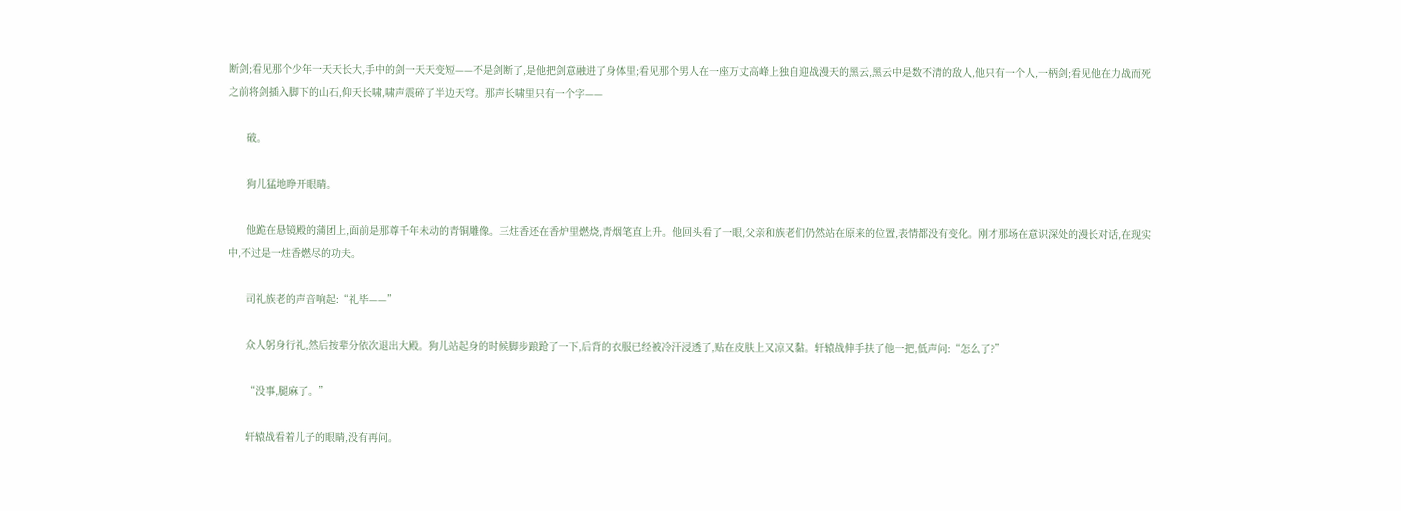断剑;看见那个少年一天天长大,手中的剑一天天变短——不是剑断了,是他把剑意融进了身体里;看见那个男人在一座万丈高峰上独自迎战漫天的黑云,黑云中是数不清的敌人,他只有一个人,一柄剑;看见他在力战而死之前将剑插入脚下的山石,仰天长啸,啸声震碎了半边天穹。那声长啸里只有一个字——

      破。

      狗儿猛地睁开眼睛。

      他跪在悬镜殿的蒲团上,面前是那尊千年未动的青铜雕像。三炷香还在香炉里燃烧,青烟笔直上升。他回头看了一眼,父亲和族老们仍然站在原来的位置,表情都没有变化。刚才那场在意识深处的漫长对话,在现实中,不过是一炷香燃尽的功夫。

      司礼族老的声音响起:“礼毕——”

      众人躬身行礼,然后按辈分依次退出大殿。狗儿站起身的时候脚步踉跄了一下,后背的衣服已经被冷汗浸透了,贴在皮肤上又凉又黏。轩辕战伸手扶了他一把,低声问:“怎么了?”

      “没事,腿麻了。”

      轩辕战看着儿子的眼睛,没有再问。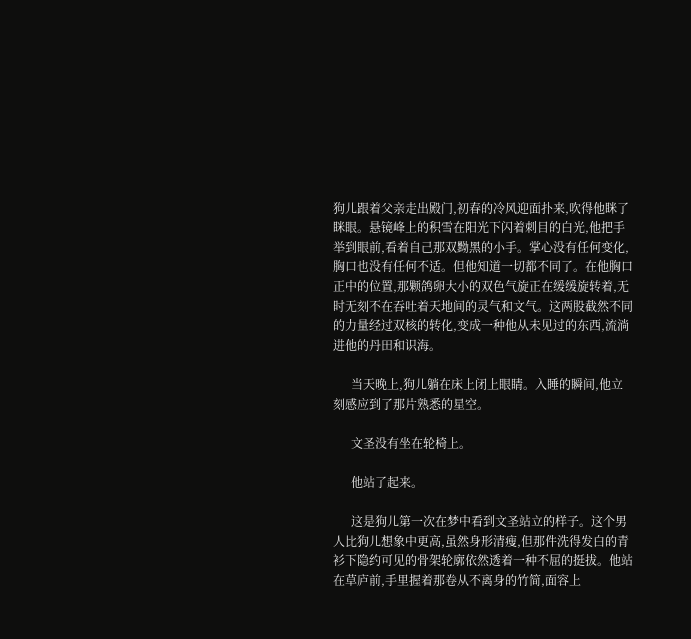狗儿跟着父亲走出殿门,初春的冷风迎面扑来,吹得他眯了眯眼。悬镜峰上的积雪在阳光下闪着刺目的白光,他把手举到眼前,看着自己那双黝黑的小手。掌心没有任何变化,胸口也没有任何不适。但他知道一切都不同了。在他胸口正中的位置,那颗鸽卵大小的双色气旋正在缓缓旋转着,无时无刻不在吞吐着天地间的灵气和文气。这两股截然不同的力量经过双核的转化,变成一种他从未见过的东西,流淌进他的丹田和识海。

      当天晚上,狗儿躺在床上闭上眼睛。入睡的瞬间,他立刻感应到了那片熟悉的星空。

      文圣没有坐在轮椅上。

      他站了起来。

      这是狗儿第一次在梦中看到文圣站立的样子。这个男人比狗儿想象中更高,虽然身形清瘦,但那件洗得发白的青衫下隐约可见的骨架轮廓依然透着一种不屈的挺拔。他站在草庐前,手里握着那卷从不离身的竹简,面容上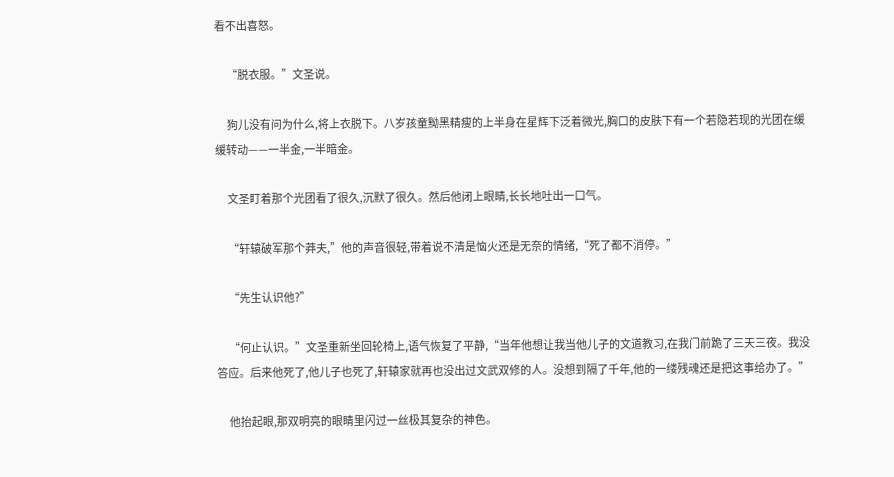看不出喜怒。

      “脱衣服。”文圣说。

      狗儿没有问为什么,将上衣脱下。八岁孩童黝黑精瘦的上半身在星辉下泛着微光,胸口的皮肤下有一个若隐若现的光团在缓缓转动——一半金,一半暗金。

      文圣盯着那个光团看了很久,沉默了很久。然后他闭上眼睛,长长地吐出一口气。

      “轩辕破军那个莽夫,”他的声音很轻,带着说不清是恼火还是无奈的情绪,“死了都不消停。”

      “先生认识他?”

      “何止认识。”文圣重新坐回轮椅上,语气恢复了平静,“当年他想让我当他儿子的文道教习,在我门前跪了三天三夜。我没答应。后来他死了,他儿子也死了,轩辕家就再也没出过文武双修的人。没想到隔了千年,他的一缕残魂还是把这事给办了。”

      他抬起眼,那双明亮的眼睛里闪过一丝极其复杂的神色。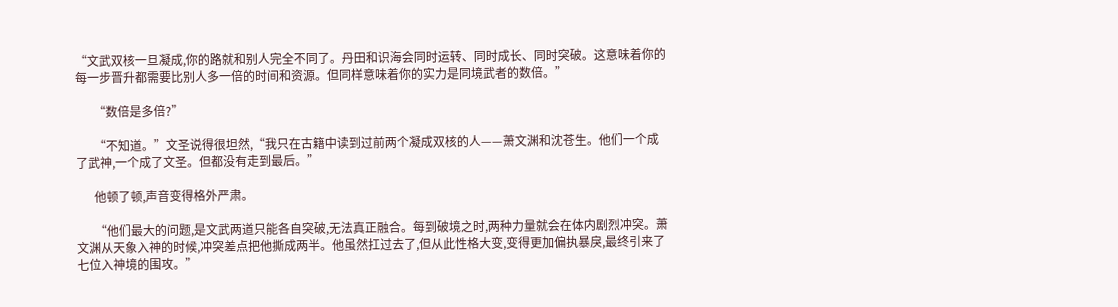“文武双核一旦凝成,你的路就和别人完全不同了。丹田和识海会同时运转、同时成长、同时突破。这意味着你的每一步晋升都需要比别人多一倍的时间和资源。但同样意味着你的实力是同境武者的数倍。”

      “数倍是多倍?”

      “不知道。”文圣说得很坦然,“我只在古籍中读到过前两个凝成双核的人——萧文渊和沈苍生。他们一个成了武神,一个成了文圣。但都没有走到最后。”

      他顿了顿,声音变得格外严肃。

      “他们最大的问题,是文武两道只能各自突破,无法真正融合。每到破境之时,两种力量就会在体内剧烈冲突。萧文渊从天象入神的时候,冲突差点把他撕成两半。他虽然扛过去了,但从此性格大变,变得更加偏执暴戾,最终引来了七位入神境的围攻。”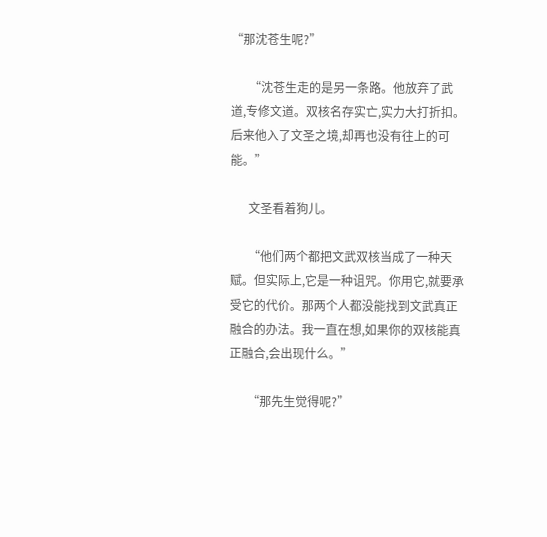“那沈苍生呢?”

      “沈苍生走的是另一条路。他放弃了武道,专修文道。双核名存实亡,实力大打折扣。后来他入了文圣之境,却再也没有往上的可能。”

      文圣看着狗儿。

      “他们两个都把文武双核当成了一种天赋。但实际上,它是一种诅咒。你用它,就要承受它的代价。那两个人都没能找到文武真正融合的办法。我一直在想,如果你的双核能真正融合,会出现什么。”

      “那先生觉得呢?”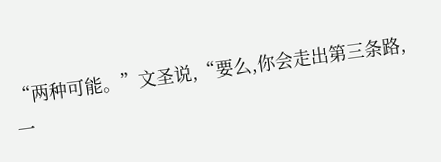“两种可能。”文圣说,“要么,你会走出第三条路,一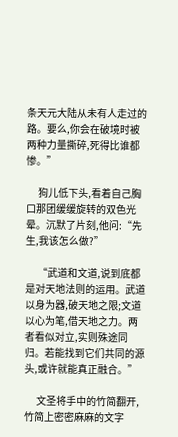条天元大陆从未有人走过的路。要么,你会在破境时被两种力量撕碎,死得比谁都惨。”

      狗儿低下头,看着自己胸口那团缓缓旋转的双色光晕。沉默了片刻,他问:“先生,我该怎么做?”

      “武道和文道,说到底都是对天地法则的运用。武道以身为器,破天地之限;文道以心为笔,借天地之力。两者看似对立,实则殊途同归。若能找到它们共同的源头,或许就能真正融合。”

      文圣将手中的竹简翻开,竹简上密密麻麻的文字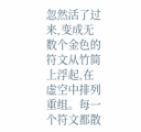忽然活了过来,变成无数个金色的符文从竹简上浮起,在虚空中排列重组。每一个符文都散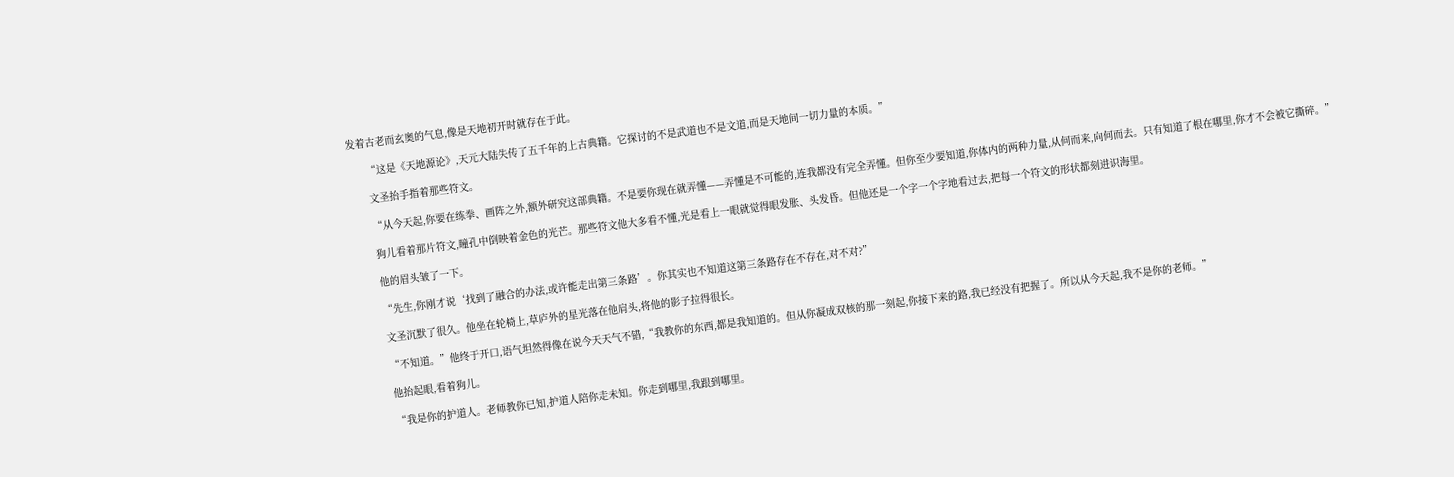发着古老而玄奥的气息,像是天地初开时就存在于此。

      “这是《天地源论》,天元大陆失传了五千年的上古典籍。它探讨的不是武道也不是文道,而是天地间一切力量的本质。”

      文圣抬手指着那些符文。

      “从今天起,你要在练拳、画阵之外,额外研究这部典籍。不是要你现在就弄懂——弄懂是不可能的,连我都没有完全弄懂。但你至少要知道,你体内的两种力量,从何而来,向何而去。只有知道了根在哪里,你才不会被它撕碎。”

      狗儿看着那片符文,瞳孔中倒映着金色的光芒。那些符文他大多看不懂,光是看上一眼就觉得眼发胀、头发昏。但他还是一个字一个字地看过去,把每一个符文的形状都刻进识海里。

      他的眉头皱了一下。

      “先生,你刚才说‘找到了融合的办法,或许能走出第三条路’。你其实也不知道这第三条路存在不存在,对不对?”

      文圣沉默了很久。他坐在轮椅上,草庐外的星光落在他肩头,将他的影子拉得很长。

      “不知道。”他终于开口,语气坦然得像在说今天天气不错,“我教你的东西,都是我知道的。但从你凝成双核的那一刻起,你接下来的路,我已经没有把握了。所以从今天起,我不是你的老师。”

      他抬起眼,看着狗儿。

      “我是你的护道人。老师教你已知,护道人陪你走未知。你走到哪里,我跟到哪里。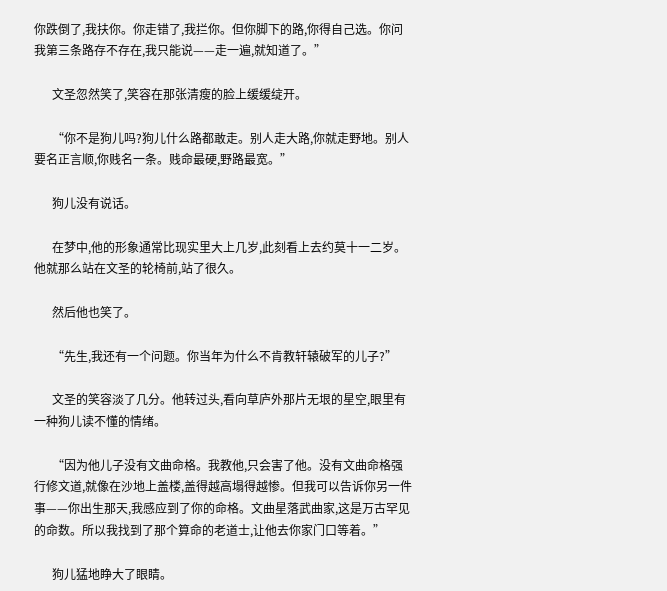你跌倒了,我扶你。你走错了,我拦你。但你脚下的路,你得自己选。你问我第三条路存不存在,我只能说——走一遍,就知道了。”

      文圣忽然笑了,笑容在那张清瘦的脸上缓缓绽开。

      “你不是狗儿吗?狗儿什么路都敢走。别人走大路,你就走野地。别人要名正言顺,你贱名一条。贱命最硬,野路最宽。”

      狗儿没有说话。

      在梦中,他的形象通常比现实里大上几岁,此刻看上去约莫十一二岁。他就那么站在文圣的轮椅前,站了很久。

      然后他也笑了。

      “先生,我还有一个问题。你当年为什么不肯教轩辕破军的儿子?”

      文圣的笑容淡了几分。他转过头,看向草庐外那片无垠的星空,眼里有一种狗儿读不懂的情绪。

      “因为他儿子没有文曲命格。我教他,只会害了他。没有文曲命格强行修文道,就像在沙地上盖楼,盖得越高塌得越惨。但我可以告诉你另一件事——你出生那天,我感应到了你的命格。文曲星落武曲家,这是万古罕见的命数。所以我找到了那个算命的老道士,让他去你家门口等着。”

      狗儿猛地睁大了眼睛。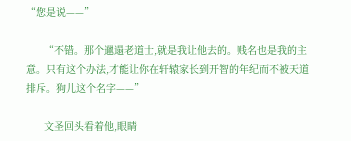“您是说——”

      “不错。那个邋遢老道士,就是我让他去的。贱名也是我的主意。只有这个办法,才能让你在轩辕家长到开智的年纪而不被天道排斥。狗儿这个名字——”

      文圣回头看着他,眼睛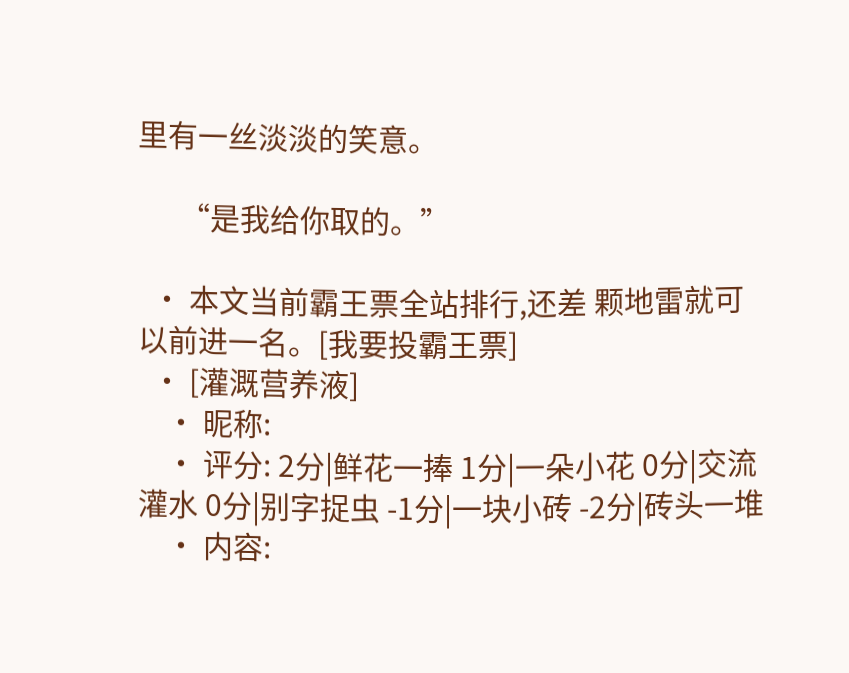里有一丝淡淡的笑意。

      “是我给你取的。”

  • 本文当前霸王票全站排行,还差 颗地雷就可以前进一名。[我要投霸王票]
  • [灌溉营养液]
    • 昵称:
    • 评分: 2分|鲜花一捧 1分|一朵小花 0分|交流灌水 0分|别字捉虫 -1分|一块小砖 -2分|砖头一堆
    • 内容: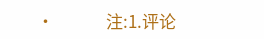•             注:1.评论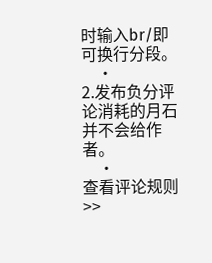时输入br/即可换行分段。
    •                 2.发布负分评论消耗的月石并不会给作者。
    •             查看评论规则>>